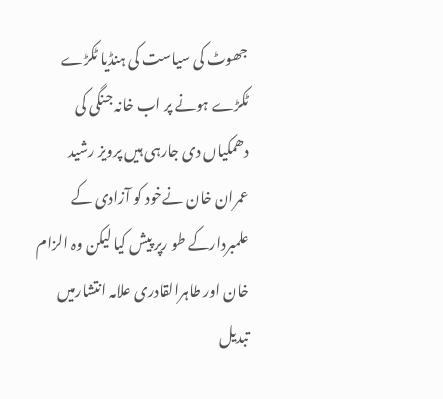جھوٹ کی سیاست کی ہنڈیا ٹکڑے ٹکڑے ہونے پر اب خانہ جنگی کی دھمکیاں دی جارہی ہیں پرویز رشید
عمران خان نےخود کو آزادی کے علمبردارکے طو رپر پیش کیا لیکن وہ الزام خان اور طاہرالقادری علامہ انتشارمیں تبدیل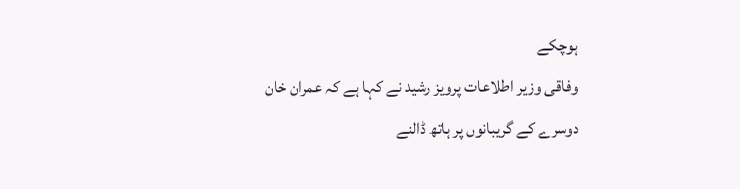ہوچکے
وفاقی وزیر اطلاعات پرویز رشید نے کہا ہے کہ عمران خان دوسرے کے گریبانوں پر ہاتھ ڈالنے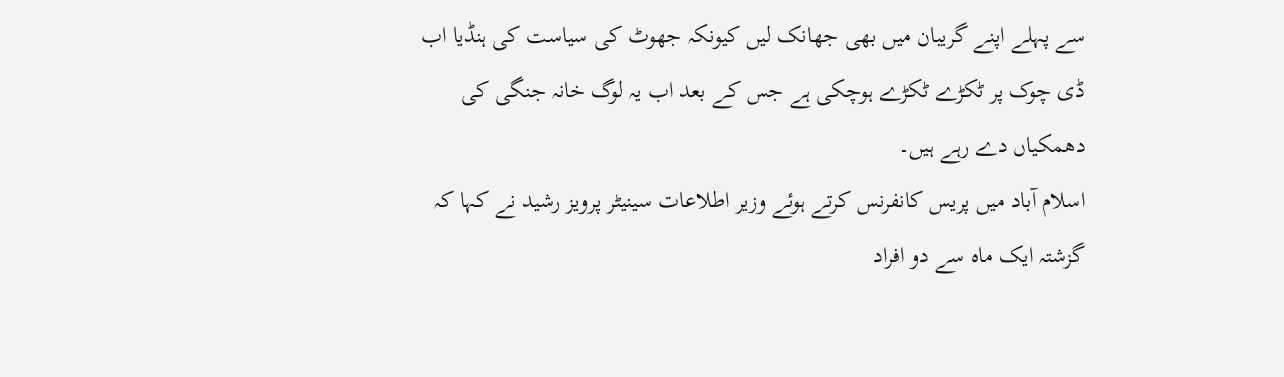سے پہلے اپنے گریبان میں بھی جھانک لیں کیونکہ جھوٹ کی سیاست کی ہنڈیا اب ڈی چوک پر ٹکڑے ٹکڑے ہوچکی ہے جس کے بعد اب یہ لوگ خانہ جنگی کی دھمکیاں دے رہے ہیں۔
اسلام آباد میں پریس کانفرنس کرتے ہوئے وزیر اطلاعات سینیٹر پرویز رشید نے کہا کہ گزشتہ ایک ماہ سے دو افراد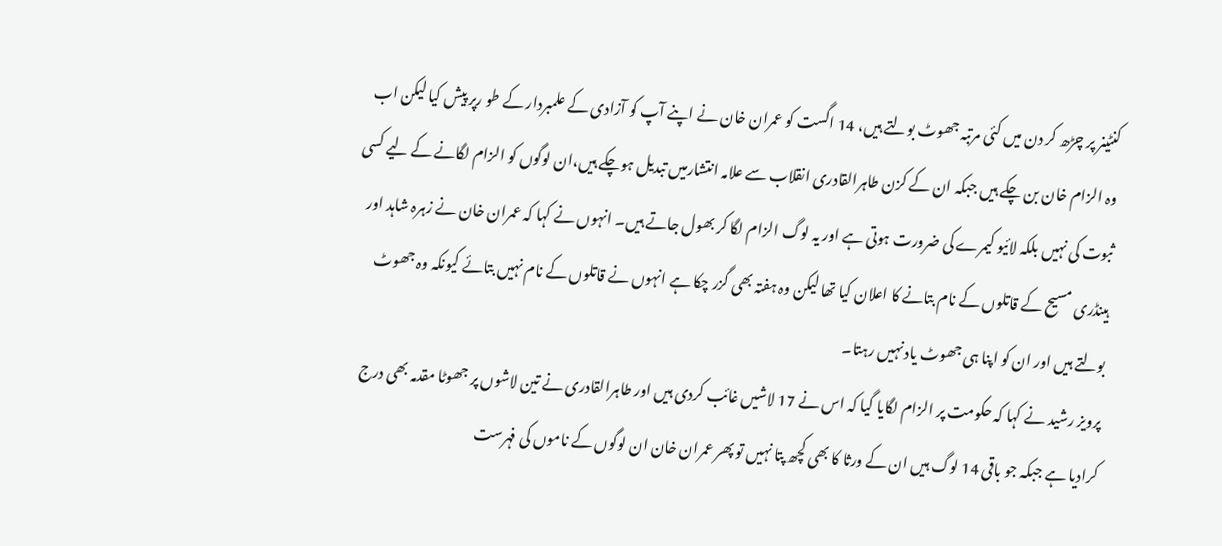کنٹینر پر چڑھ کر دن میں کئی مرتبہ جھوٹ بولتے ہیں، 14 اگست کو عمران خان نے اپنے آپ کو آزادی کے علمبردار کے طو رپر پیش کیا لیکن اب وہ الزام خان بن چکے ہیں جبکہ ان کے کزن طاہرالقادری انقلاب سے علامہ انتشارمیں تبدیل ہوچکے ہیں،ان لوگوں کو الزام لگانے کے لیے کسی ثبوت کی نہیں بلکہ لائیو کیمرے کی ضرورت ہوتی ہے اور یہ لوگ الزام لگا کر بھول جاتے ہیں۔ انہوں نے کہا کہ عمران خان نے زہرہ شاہد اور ہینڈری مسیح کے قاتلوں کے نام بتانے کا اعلان کیا تھا لیکن وہ ہفتہ بھی گزر چکا ہے انہوں نے قاتلوں کے نام نہیں بتائے کیونکہ وہ جھوٹ بولتے ہیں اور ان کو اپنا ہی جھوٹ یاد نہیں رہتا۔
پرویز رشید نے کہا کہ حکومت پر الزام لگایا گیا کہ اس نے 17 لاشیں غائب کردی ہیں اور طاہرالقادری نے تین لاشوں پر جھوٹا مقدمہ بھی درج کرادیا ہے جبکہ جو باقی 14 لوگ ہیں ان کے ورثا کا بھی کچھ پتا نہیں تو پھر عمران خان ان لوگوں کے ناموں کی فہرست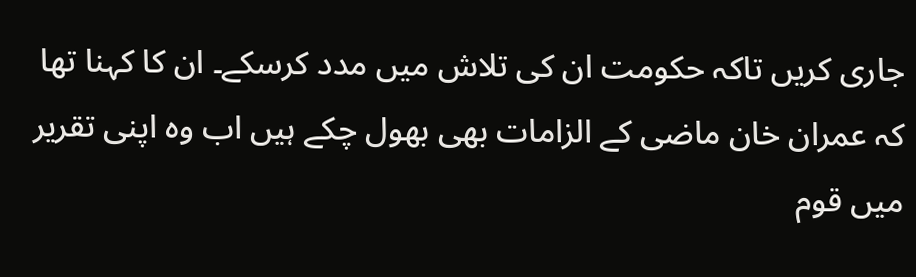جاری کریں تاکہ حکومت ان کی تلاش میں مدد کرسکے۔ ان کا کہنا تھا کہ عمران خان ماضی کے الزامات بھی بھول چکے ہیں اب وہ اپنی تقریر میں قوم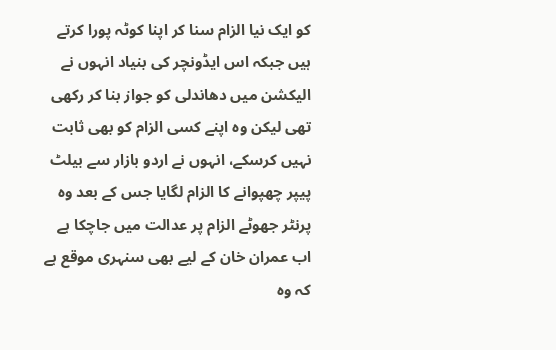کو ایک نیا الزام سنا کر اپنا کوٹہ پورا کرتے ہیں جبکہ اس ایڈونچر کی بنیاد انہوں نے الیکشن میں دھاندلی کو جواز بنا کر رکھی تھی لیکن وہ اپنے کسی الزام کو بھی ثابت نہیں کرسکے، انہوں نے اردو بازار سے بیلٹ پیپر چھپوانے کا الزام لگایا جس کے بعد وہ پرنٹر جھوٹے الزام پر عدالت میں جاچکا ہے اب عمران خان کے لیے بھی سنہری موقع ہے کہ وہ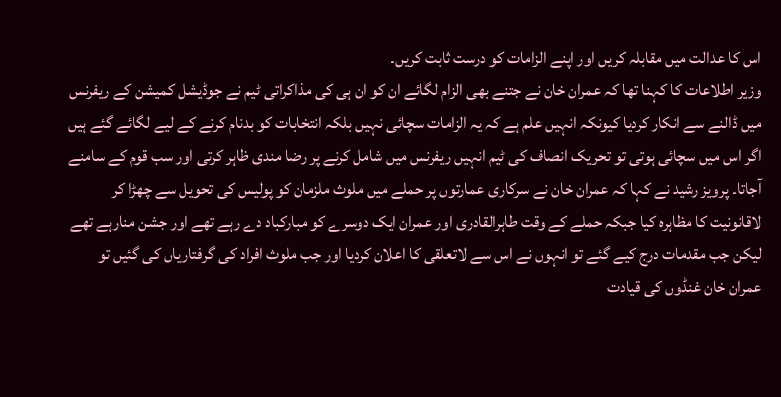اس کا عدالت میں مقابلہ کریں اور اپنے الزامات کو درست ثابت کریں۔
وزیر اطلاعات کا کہنا تھا کہ عمران خان نے جتنے بھی الزام لگائے ان کو ان ہی کی مذاکراتی ٹیم نے جوڈیشل کمیشن کے ریفرنس میں ڈالنے سے انکار کردیا کیونکہ انہیں علم ہے کہ یہ الزامات سچائی نہیں بلکہ انتخابات کو بدنام کرنے کے لیے لگائے گئے ہیں اگر اس میں سچائی ہوتی تو تحریک انصاف کی ٹیم انہیں ریفرنس میں شامل کرنے پر رضا مندی ظاہر کرتی اور سب قوم کے سامنے آجاتا۔ پرویز رشید نے کہا کہ عمران خان نے سرکاری عمارتوں پر حملے میں ملوث ملزمان کو پولیس کی تحویل سے چھڑا کر لاقانونیت کا مظاہرہ کیا جبکہ حملے کے وقت طاہرالقادری اور عمران ایک دوسرے کو مبارکباد دے رہے تھے اور جشن منارہے تھے لیکن جب مقدمات درج کیے گئے تو انہوں نے اس سے لاتعلقی کا اعلان کردیا اور جب ملوث افراد کی گرفتاریاں کی گئیں تو عمران خان غنڈوں کی قیادت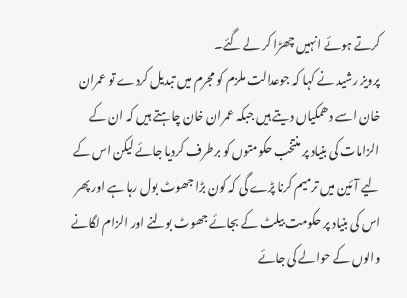کرتے ہوئے انہیں چھڑا کر لے گئے۔
پرویز رشید نے کہا کہ جوعدالت ملزم کو مجرم میں تبدیل کردے تو عمران خان اسے دھمکیاں دیتے ہیں جبکہ عمران خان چاہتے ہیں کہ ان کے الزامات کی بنیاد پر منتخب حکومتوں کو برطرف کردیا جائے لیکن اس کے لیے آئین میں ترمیم کرنا پڑے گی کہ کون بڑا جھوٹ بول رہا ہے اور پھر اس کی بنیاد پر حکومت بیلٹ کے بجائے جھوٹ بولنے اور الزام لگانے والوں کے حوالے کی جائے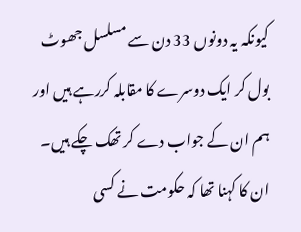کیونکہ یہ دونوں 33 دن سے مسلسل جھوٹ بول کر ایک دوسرے کا مقابلہ کررہے ہیں اور ہم ان کے جواب دے کر تھک چکے ہیں۔ ان کا کہنا تھا کہ حکومت نے کسی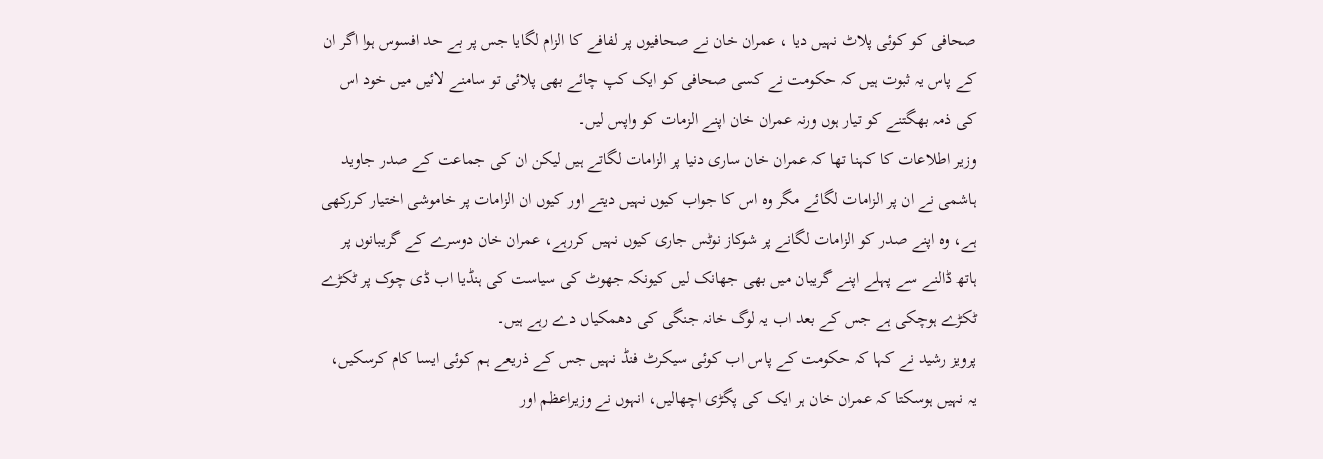صحافی کو کوئی پلاٹ نہیں دیا ، عمران خان نے صحافیوں پر لفافے کا الزام لگایا جس پر بے حد افسوس ہوا اگر ان کے پاس یہ ثبوت ہیں کہ حکومت نے کسی صحافی کو ایک کپ چائے بھی پلائی تو سامنے لائیں میں خود اس کی ذمہ بھگتنے کو تیار ہوں ورنہ عمران خان اپنے الزمات کو واپس لیں۔
وزیر اطلاعات کا کہنا تھا کہ عمران خان ساری دنیا پر الزامات لگاتے ہیں لیکن ان کی جماعت کے صدر جاوید ہاشمی نے ان پر الزامات لگائے مگر وہ اس کا جواب کیوں نہیں دیتے اور کیوں ان الزامات پر خاموشی اختیار کررکھی ہے، وہ اپنے صدر کو الزامات لگانے پر شوکاز نوٹس جاری کیوں نہیں کررہے، عمران خان دوسرے کے گریبانوں پر ہاتھ ڈالنے سے پہلے اپنے گریبان میں بھی جھانک لیں کیونکہ جھوٹ کی سیاست کی ہنڈیا اب ڈی چوک پر ٹکڑے ٹکڑے ہوچکی ہے جس کے بعد اب یہ لوگ خانہ جنگی کی دھمکیاں دے رہے ہیں۔
پرویز رشید نے کہا کہ حکومت کے پاس اب کوئی سیکرٹ فنڈ نہیں جس کے ذریعے ہم کوئی ایسا کام کرسکیں، یہ نہیں ہوسکتا کہ عمران خان ہر ایک کی پگڑی اچھالیں، انہوں نے وزیراعظم اور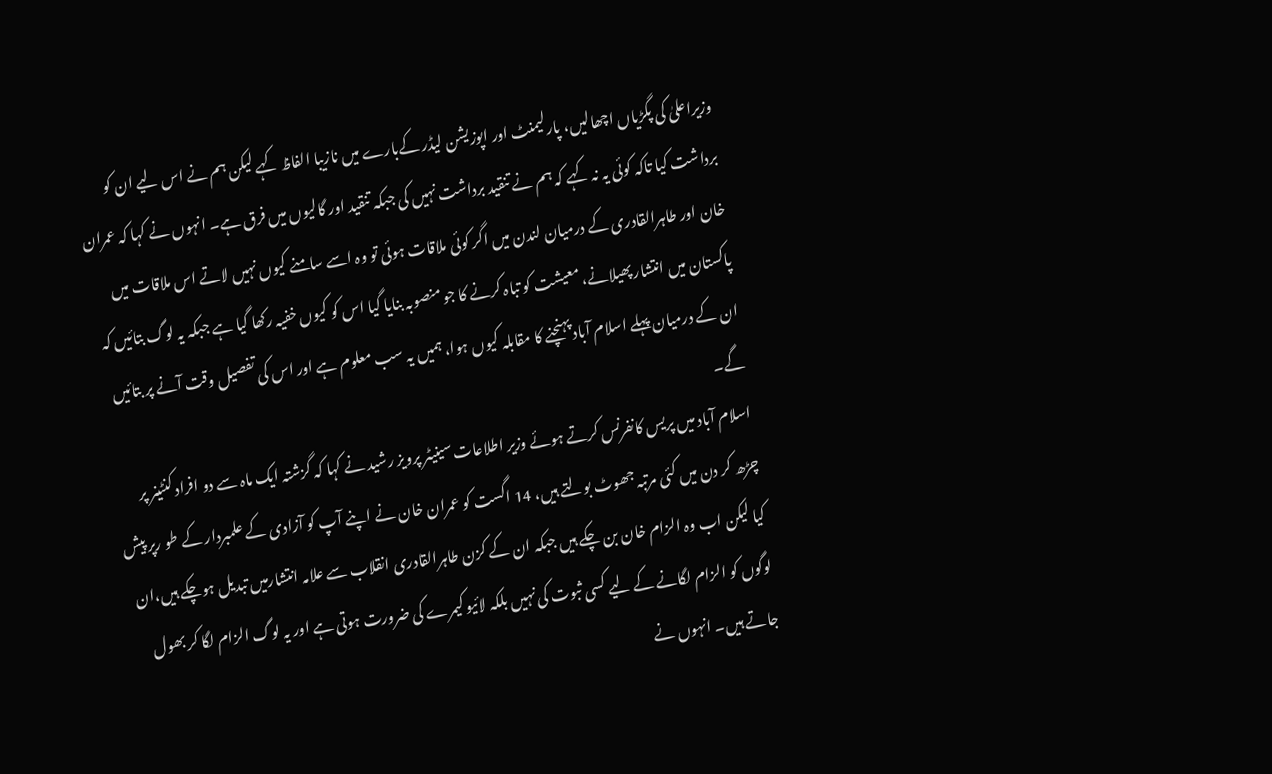وزیراعلیٰ کی پگڑیاں اچھالیں، پارلیمنٹ اور اپوزیشن لیڈر کےبارے میں نازیبا الفاظ کہے لیکن ہم نے اس لیے ان کو برداشت کیا تاکہ کوئی یہ نہ کہے کہ ہم نے تنقید برداشت نہیں کی جبکہ تنقید اور گالیوں میں فرق ہے۔ انہوں نے کہا کہ عمران خان اور طاہرالقادری کے درمیان لندن میں اگر کوئی ملاقات ہوئی تو وہ اسے سامنے کیوں نہیں لاتے اس ملاقات میں پاکستان میں انتشار پھیلانے، معیشت کو تباہ کرنے کا جو منصوبہ بنایا گیا اس کو کیوں خفیہ رکھا گیا ہے جبکہ یہ لوگ بتائیں کہ ان کے درمیان پہلے اسلام آباد پہنچنے کا مقابلہ کیوں ہوا، ہمیں یہ سب معلوم ہے اور اس کی تفصیل وقت آنے پر بتائیں گے۔
اسلام آباد میں پریس کانفرنس کرتے ہوئے وزیر اطلاعات سینیٹر پرویز رشید نے کہا کہ گزشتہ ایک ماہ سے دو افراد کنٹینر پر چڑھ کر دن میں کئی مرتبہ جھوٹ بولتے ہیں، 14 اگست کو عمران خان نے اپنے آپ کو آزادی کے علمبردار کے طو رپر پیش کیا لیکن اب وہ الزام خان بن چکے ہیں جبکہ ان کے کزن طاہرالقادری انقلاب سے علامہ انتشارمیں تبدیل ہوچکے ہیں،ان لوگوں کو الزام لگانے کے لیے کسی ثبوت کی نہیں بلکہ لائیو کیمرے کی ضرورت ہوتی ہے اور یہ لوگ الزام لگا کر بھول جاتے ہیں۔ انہوں نے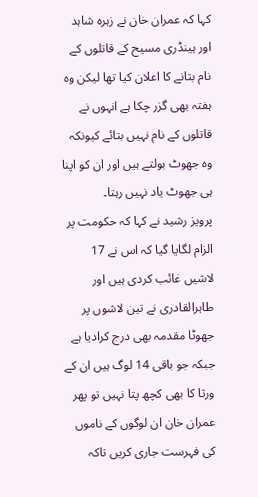کہا کہ عمران خان نے زہرہ شاہد اور ہینڈری مسیح کے قاتلوں کے نام بتانے کا اعلان کیا تھا لیکن وہ ہفتہ بھی گزر چکا ہے انہوں نے قاتلوں کے نام نہیں بتائے کیونکہ وہ جھوٹ بولتے ہیں اور ان کو اپنا ہی جھوٹ یاد نہیں رہتا۔
پرویز رشید نے کہا کہ حکومت پر الزام لگایا گیا کہ اس نے 17 لاشیں غائب کردی ہیں اور طاہرالقادری نے تین لاشوں پر جھوٹا مقدمہ بھی درج کرادیا ہے جبکہ جو باقی 14 لوگ ہیں ان کے ورثا کا بھی کچھ پتا نہیں تو پھر عمران خان ان لوگوں کے ناموں کی فہرست جاری کریں تاکہ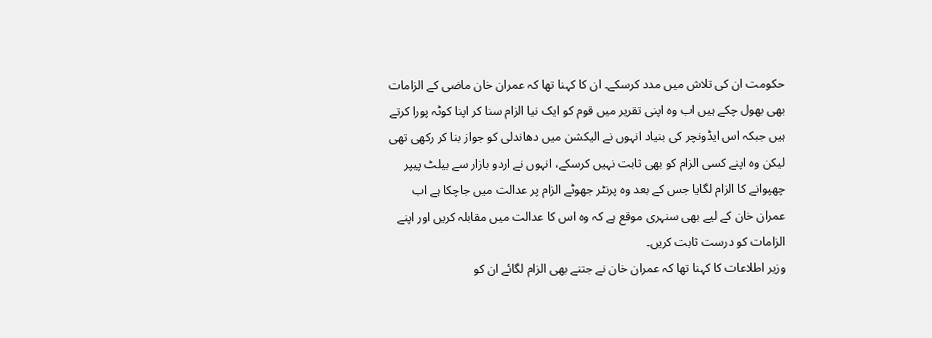حکومت ان کی تلاش میں مدد کرسکے۔ ان کا کہنا تھا کہ عمران خان ماضی کے الزامات بھی بھول چکے ہیں اب وہ اپنی تقریر میں قوم کو ایک نیا الزام سنا کر اپنا کوٹہ پورا کرتے ہیں جبکہ اس ایڈونچر کی بنیاد انہوں نے الیکشن میں دھاندلی کو جواز بنا کر رکھی تھی لیکن وہ اپنے کسی الزام کو بھی ثابت نہیں کرسکے، انہوں نے اردو بازار سے بیلٹ پیپر چھپوانے کا الزام لگایا جس کے بعد وہ پرنٹر جھوٹے الزام پر عدالت میں جاچکا ہے اب عمران خان کے لیے بھی سنہری موقع ہے کہ وہ اس کا عدالت میں مقابلہ کریں اور اپنے الزامات کو درست ثابت کریں۔
وزیر اطلاعات کا کہنا تھا کہ عمران خان نے جتنے بھی الزام لگائے ان کو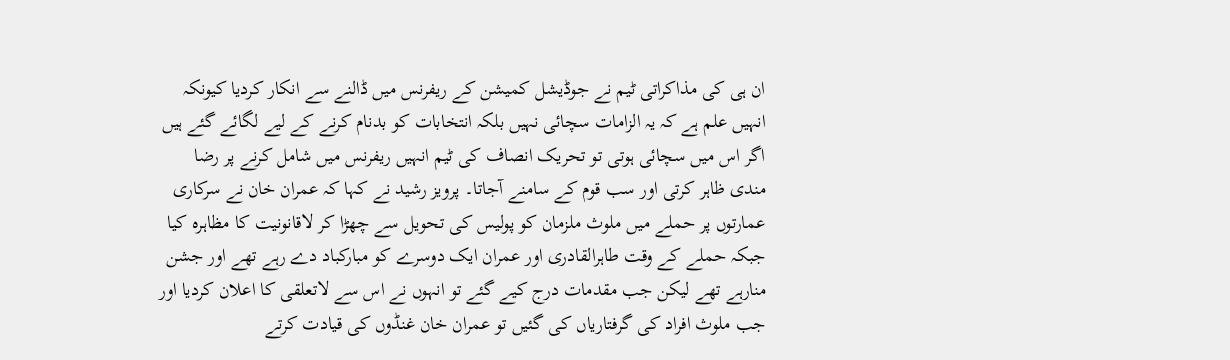ان ہی کی مذاکراتی ٹیم نے جوڈیشل کمیشن کے ریفرنس میں ڈالنے سے انکار کردیا کیونکہ انہیں علم ہے کہ یہ الزامات سچائی نہیں بلکہ انتخابات کو بدنام کرنے کے لیے لگائے گئے ہیں اگر اس میں سچائی ہوتی تو تحریک انصاف کی ٹیم انہیں ریفرنس میں شامل کرنے پر رضا مندی ظاہر کرتی اور سب قوم کے سامنے آجاتا۔ پرویز رشید نے کہا کہ عمران خان نے سرکاری عمارتوں پر حملے میں ملوث ملزمان کو پولیس کی تحویل سے چھڑا کر لاقانونیت کا مظاہرہ کیا جبکہ حملے کے وقت طاہرالقادری اور عمران ایک دوسرے کو مبارکباد دے رہے تھے اور جشن منارہے تھے لیکن جب مقدمات درج کیے گئے تو انہوں نے اس سے لاتعلقی کا اعلان کردیا اور جب ملوث افراد کی گرفتاریاں کی گئیں تو عمران خان غنڈوں کی قیادت کرتے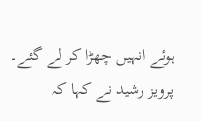ہوئے انہیں چھڑا کر لے گئے۔
پرویز رشید نے کہا کہ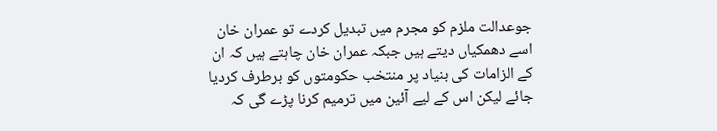جوعدالت ملزم کو مجرم میں تبدیل کردے تو عمران خان اسے دھمکیاں دیتے ہیں جبکہ عمران خان چاہتے ہیں کہ ان کے الزامات کی بنیاد پر منتخب حکومتوں کو برطرف کردیا جائے لیکن اس کے لیے آئین میں ترمیم کرنا پڑے گی کہ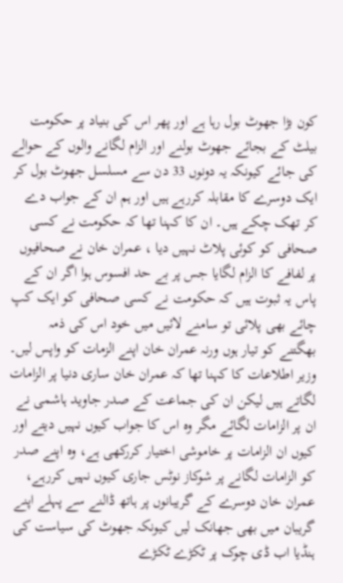کون بڑا جھوٹ بول رہا ہے اور پھر اس کی بنیاد پر حکومت بیلٹ کے بجائے جھوٹ بولنے اور الزام لگانے والوں کے حوالے کی جائے کیونکہ یہ دونوں 33 دن سے مسلسل جھوٹ بول کر ایک دوسرے کا مقابلہ کررہے ہیں اور ہم ان کے جواب دے کر تھک چکے ہیں۔ ان کا کہنا تھا کہ حکومت نے کسی صحافی کو کوئی پلاٹ نہیں دیا ، عمران خان نے صحافیوں پر لفافے کا الزام لگایا جس پر بے حد افسوس ہوا اگر ان کے پاس یہ ثبوت ہیں کہ حکومت نے کسی صحافی کو ایک کپ چائے بھی پلائی تو سامنے لائیں میں خود اس کی ذمہ بھگتنے کو تیار ہوں ورنہ عمران خان اپنے الزمات کو واپس لیں۔
وزیر اطلاعات کا کہنا تھا کہ عمران خان ساری دنیا پر الزامات لگاتے ہیں لیکن ان کی جماعت کے صدر جاوید ہاشمی نے ان پر الزامات لگائے مگر وہ اس کا جواب کیوں نہیں دیتے اور کیوں ان الزامات پر خاموشی اختیار کررکھی ہے، وہ اپنے صدر کو الزامات لگانے پر شوکاز نوٹس جاری کیوں نہیں کررہے، عمران خان دوسرے کے گریبانوں پر ہاتھ ڈالنے سے پہلے اپنے گریبان میں بھی جھانک لیں کیونکہ جھوٹ کی سیاست کی ہنڈیا اب ڈی چوک پر ٹکڑے ٹکڑے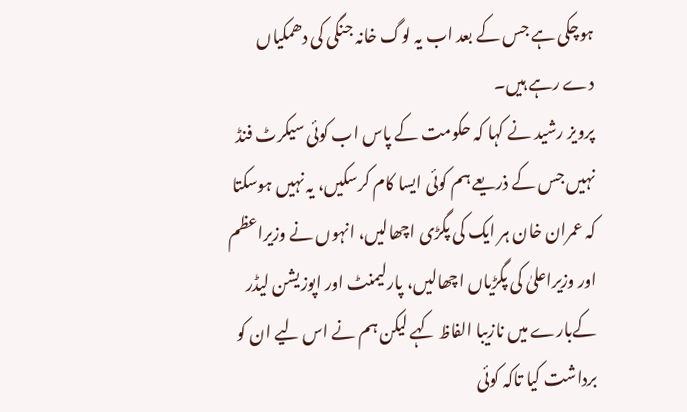ہوچکی ہے جس کے بعد اب یہ لوگ خانہ جنگی کی دھمکیاں دے رہے ہیں۔
پرویز رشید نے کہا کہ حکومت کے پاس اب کوئی سیکرٹ فنڈ نہیں جس کے ذریعے ہم کوئی ایسا کام کرسکیں، یہ نہیں ہوسکتا کہ عمران خان ہر ایک کی پگڑی اچھالیں، انہوں نے وزیراعظم اور وزیراعلیٰ کی پگڑیاں اچھالیں، پارلیمنٹ اور اپوزیشن لیڈر کےبارے میں نازیبا الفاظ کہے لیکن ہم نے اس لیے ان کو برداشت کیا تاکہ کوئی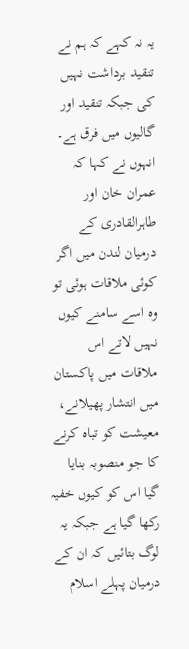یہ نہ کہے کہ ہم نے تنقید برداشت نہیں کی جبکہ تنقید اور گالیوں میں فرق ہے۔ انہوں نے کہا کہ عمران خان اور طاہرالقادری کے درمیان لندن میں اگر کوئی ملاقات ہوئی تو وہ اسے سامنے کیوں نہیں لاتے اس ملاقات میں پاکستان میں انتشار پھیلانے، معیشت کو تباہ کرنے کا جو منصوبہ بنایا گیا اس کو کیوں خفیہ رکھا گیا ہے جبکہ یہ لوگ بتائیں کہ ان کے درمیان پہلے اسلام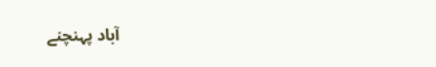آباد پہنچنے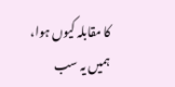کا مقابلہ کیوں ہوا، ہمیں یہ سب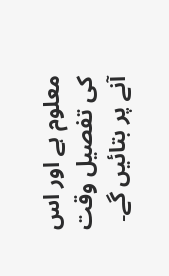معلوم ہے اور اس کی تفصیل وقت آنے پر بتائیں گے۔